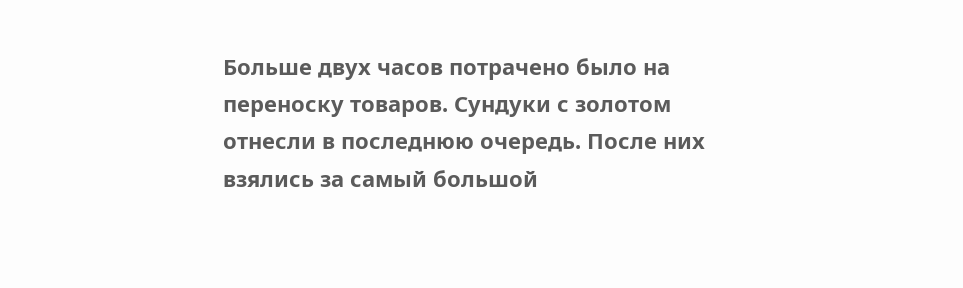Больше двух часов потрачено было на переноску товаров. Сундуки с золотом отнесли в последнюю очередь. После них взялись за самый большой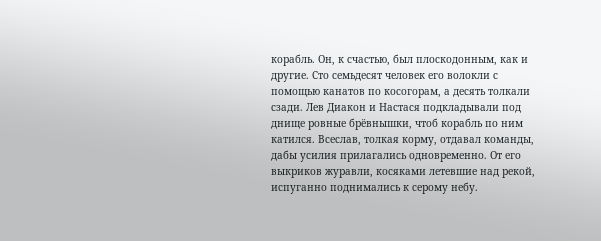корабль. Он, к счастью, был плоскодонным, как и другие. Сто семьдесят человек его волокли с помощью канатов по косогорам, а десять толкали сзади. Лев Диакон и Настася подкладывали под днище ровные брёвнышки, чтоб корабль по ним катился. Всеслав, толкая корму, отдавал команды, дабы усилия прилагались одновременно. От его выкриков журавли, косяками летевшие над рекой, испуганно поднимались к серому небу.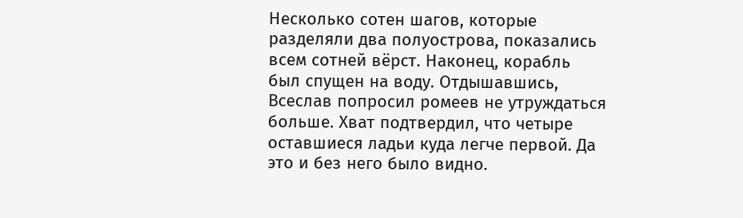Несколько сотен шагов, которые разделяли два полуострова, показались всем сотней вёрст. Наконец, корабль был спущен на воду. Отдышавшись, Всеслав попросил ромеев не утруждаться больше. Хват подтвердил, что четыре оставшиеся ладьи куда легче первой. Да это и без него было видно.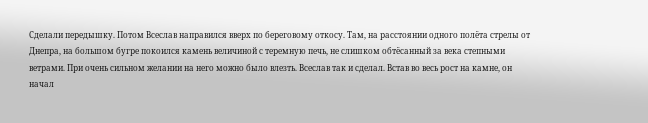Сделали передышку. Потом Всеслав направился вверх по береговому откосу. Там, на расстоянии одного полёта стрелы от Днепра, на большом бугре покоился камень величиной с теремную печь, не слишком обтёсанный за века степными ветрами. При очень сильном желании на него можно было влезть. Всеслав так и сделал. Встав во весь рост на камне, он начал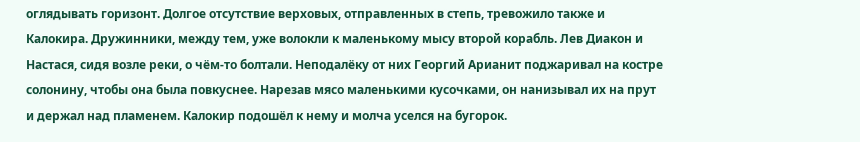оглядывать горизонт. Долгое отсутствие верховых, отправленных в степь, тревожило также и Калокира. Дружинники, между тем, уже волокли к маленькому мысу второй корабль. Лев Диакон и Настася, сидя возле реки, о чём-то болтали. Неподалёку от них Георгий Арианит поджаривал на костре солонину, чтобы она была повкуснее. Нарезав мясо маленькими кусочками, он нанизывал их на прут и держал над пламенем. Калокир подошёл к нему и молча уселся на бугорок.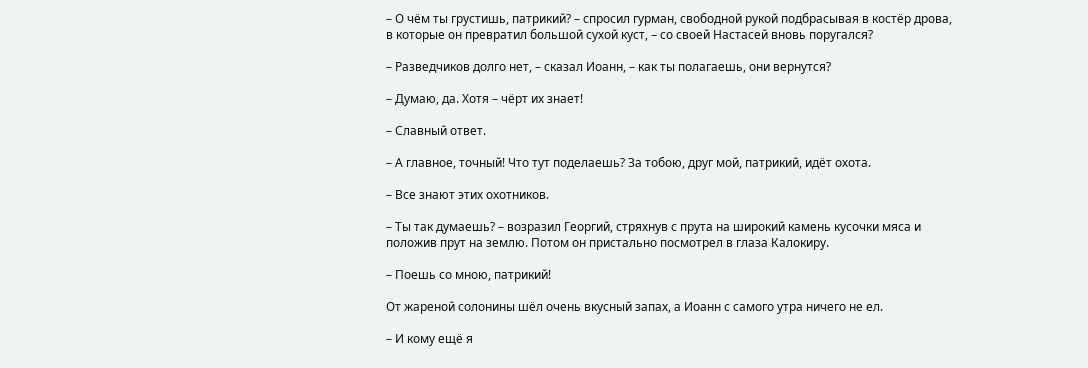– О чём ты грустишь, патрикий? – спросил гурман, свободной рукой подбрасывая в костёр дрова, в которые он превратил большой сухой куст, – со своей Настасей вновь поругался?

– Разведчиков долго нет, – сказал Иоанн, – как ты полагаешь, они вернутся?

– Думаю, да. Хотя – чёрт их знает!

– Славный ответ.

– А главное, точный! Что тут поделаешь? За тобою, друг мой, патрикий, идёт охота.

– Все знают этих охотников.

– Ты так думаешь? – возразил Георгий, стряхнув с прута на широкий камень кусочки мяса и положив прут на землю. Потом он пристально посмотрел в глаза Калокиру.

– Поешь со мною, патрикий!

От жареной солонины шёл очень вкусный запах, а Иоанн с самого утра ничего не ел.

– И кому ещё я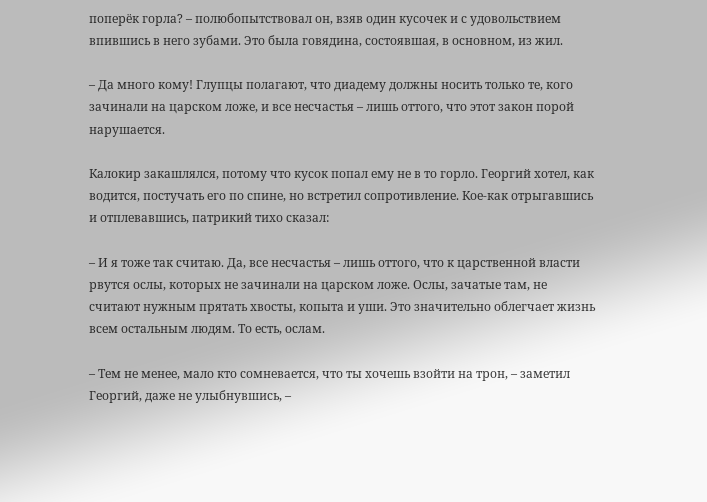поперёк горла? – полюбопытствовал он, взяв один кусочек и с удовольствием впившись в него зубами. Это была говядина, состоявшая, в основном, из жил.

– Да много кому! Глупцы полагают, что диадему должны носить только те, кого зачинали на царском ложе, и все несчастья – лишь оттого, что этот закон порой нарушается.

Калокир закашлялся, потому что кусок попал ему не в то горло. Георгий хотел, как водится, постучать его по спине, но встретил сопротивление. Кое-как отрыгавшись и отплевавшись, патрикий тихо сказал:

– И я тоже так считаю. Да, все несчастья – лишь оттого, что к царственной власти рвутся ослы, которых не зачинали на царском ложе. Ослы, зачатые там, не считают нужным прятать хвосты, копыта и уши. Это значительно облегчает жизнь всем остальным людям. То есть, ослам.

– Тем не менее, мало кто сомневается, что ты хочешь взойти на трон, – заметил Георгий, даже не улыбнувшись, –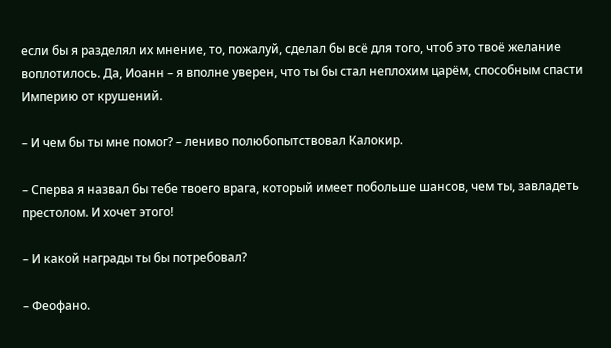если бы я разделял их мнение, то, пожалуй, сделал бы всё для того, чтоб это твоё желание воплотилось. Да, Иоанн – я вполне уверен, что ты бы стал неплохим царём, способным спасти Империю от крушений.

– И чем бы ты мне помог? – лениво полюбопытствовал Калокир.

– Сперва я назвал бы тебе твоего врага, который имеет побольше шансов, чем ты, завладеть престолом. И хочет этого!

– И какой награды ты бы потребовал?

– Феофано.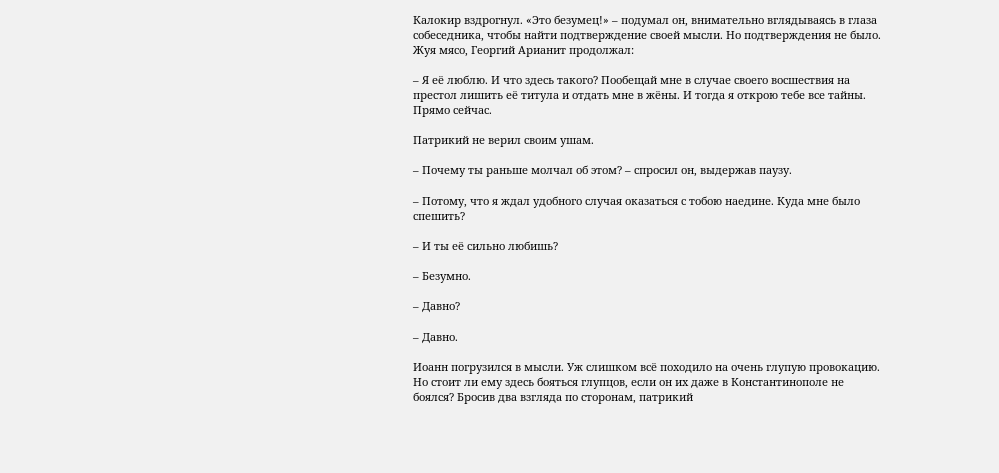Калокир вздрогнул. «Это безумец!» – подумал он, внимательно вглядываясь в глаза собеседника, чтобы найти подтверждение своей мысли. Но подтверждения не было. Жуя мясо, Георгий Арианит продолжал:

– Я её люблю. И что здесь такого? Пообещай мне в случае своего восшествия на престол лишить её титула и отдать мне в жёны. И тогда я открою тебе все тайны. Прямо сейчас.

Патрикий не верил своим ушам.

– Почему ты раньше молчал об этом? – спросил он, выдержав паузу.

– Потому, что я ждал удобного случая оказаться с тобою наедине. Куда мне было спешить?

– И ты её сильно любишь?

– Безумно.

– Давно?

– Давно.

Иоанн погрузился в мысли. Уж слишком всё походило на очень глупую провокацию. Но стоит ли ему здесь бояться глупцов, если он их даже в Константинополе не боялся? Бросив два взгляда по сторонам, патрикий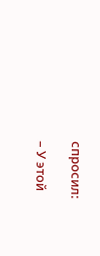спросил:

– У этой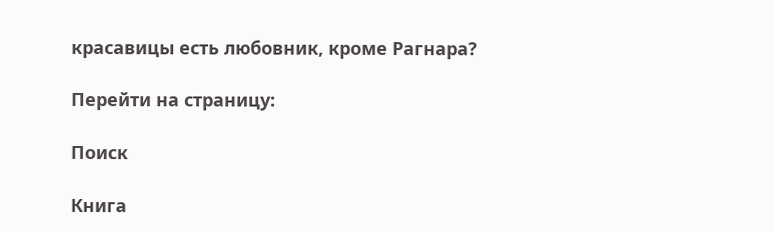красавицы есть любовник, кроме Рагнара?

Перейти на страницу:

Поиск

Книга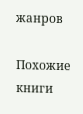жанров

Похожие книги